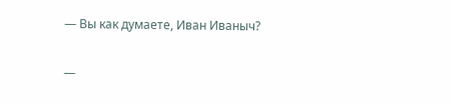— Вы как думаете, Иван Иваныч?

—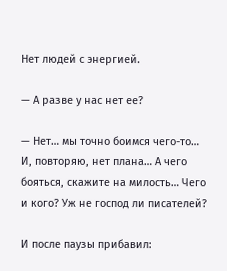Нет людей с энергией.

— А разве у нас нет ее?

— Нет… мы точно боимся чего-то… И, повторяю, нет плана… А чего бояться, скажите на милость… Чего и кого? Уж не господ ли писателей?

И после паузы прибавил: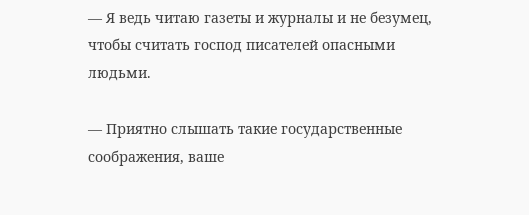— Я ведь читаю газеты и журналы и не безумец, чтобы считать господ писателей опасными людьми.

— Приятно слышать такие государственные соображения, ваше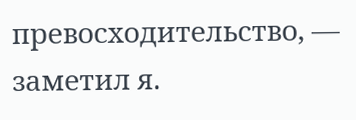превосходительство, — заметил я.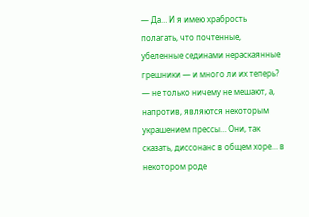— Да… И я имею храбрость полагать, что почтенные, убеленные сединами нераскаянные грешники — и много ли их теперь? — не только ничему не мешают, а, напротив, являются некоторым украшением прессы… Они, так сказать, диссонанс в общем хоре… в некотором роде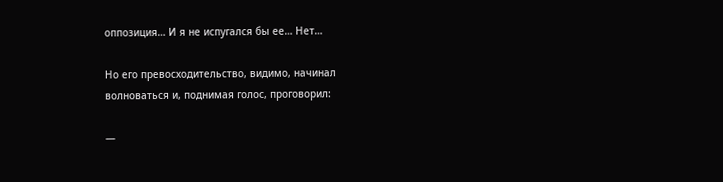оппозиция… И я не испугался бы ее… Нет…

Но его превосходительство, видимо, начинал волноваться и, поднимая голос, проговорил:

—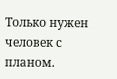Только нужен человек с планом.